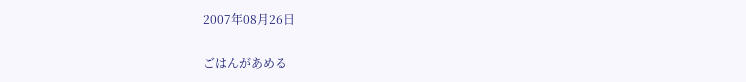2007年08月26日

ごはんがあめる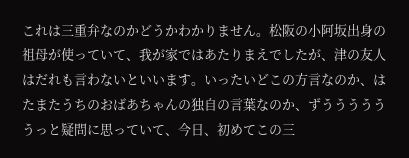これは三重弁なのかどうかわかりません。松阪の小阿坂出身の祖母が使っていて、我が家ではあたりまえでしたが、津の友人はだれも言わないといいます。いったいどこの方言なのか、はたまたうちのおばあちゃんの独自の言葉なのか、ずううううううっと疑問に思っていて、今日、初めてこの三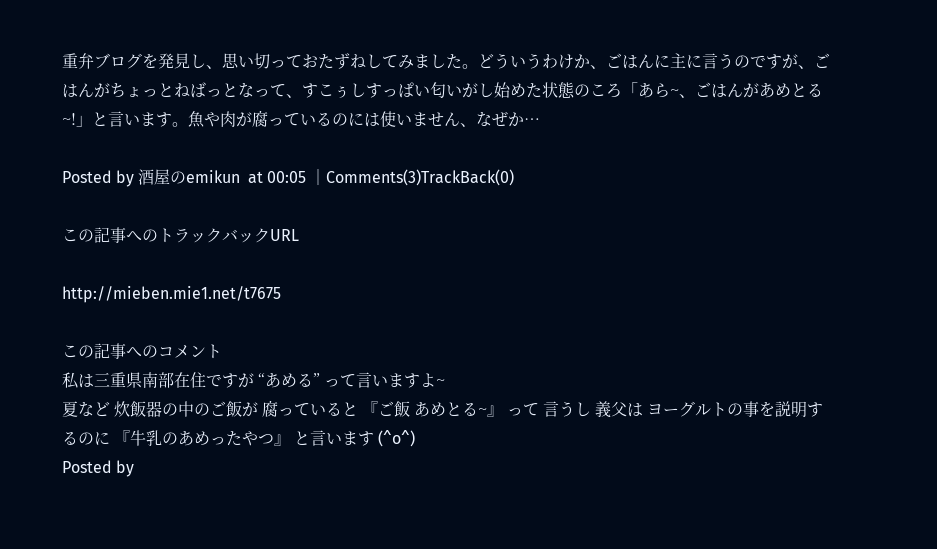重弁ブログを発見し、思い切っておたずねしてみました。どういうわけか、ごはんに主に言うのですが、ごはんがちょっとねばっとなって、すこぅしすっぱい匂いがし始めた状態のころ「あら~、ごはんがあめとる~!」と言います。魚や肉が腐っているのには使いません、なぜか…

Posted by 酒屋のemikun  at 00:05 │Comments(3)TrackBack(0)

この記事へのトラックバックURL

http://mieben.mie1.net/t7675

この記事へのコメント
私は三重県南部在住ですが “あめる” って言いますよ~
夏など 炊飯器の中のご飯が 腐っていると 『ご飯 あめとる~』 って 言うし 義父は ヨーグルトの事を説明するのに 『牛乳のあめったやつ』 と言います (^o^)
Posted by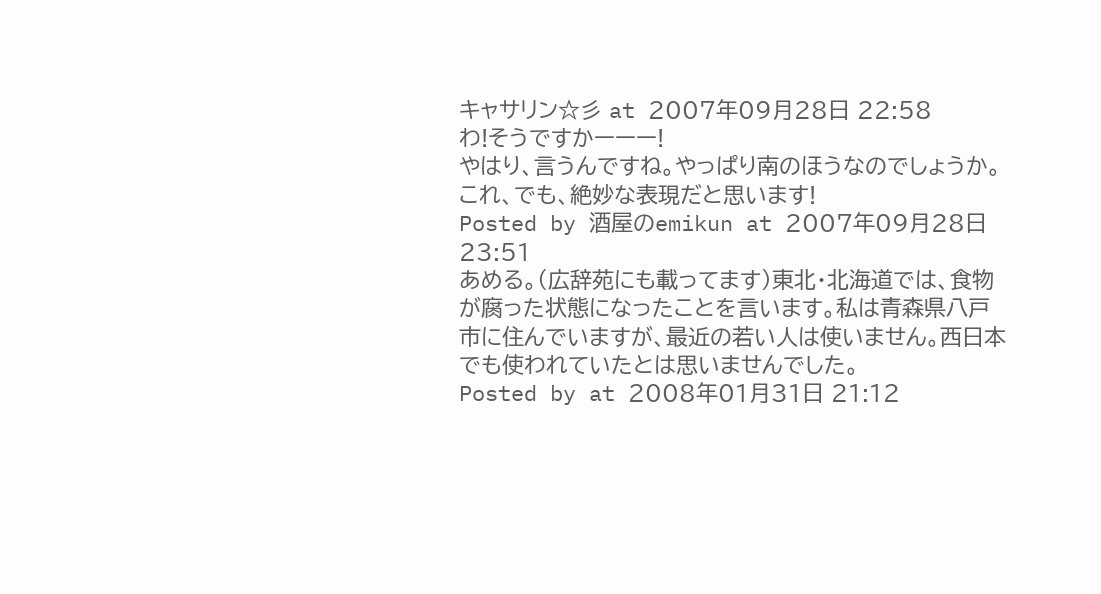キャサリン☆彡 at 2007年09月28日 22:58
わ!そうですかーーー!
やはり、言うんですね。やっぱり南のほうなのでしょうか。
これ、でも、絶妙な表現だと思います!
Posted by 酒屋のemikun at 2007年09月28日 23:51
あめる。(広辞苑にも載ってます)東北・北海道では、食物が腐った状態になったことを言います。私は青森県八戸市に住んでいますが、最近の若い人は使いません。西日本でも使われていたとは思いませんでした。
Posted by at 2008年01月31日 21:12